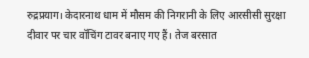रुद्रप्रयाग। केदारनाथ धाम में मौसम की निगरानी के लिए आरसीसी सुरक्षा दीवार पर चार वॉचिंग टावर बनाए गए हैं। तेज बरसात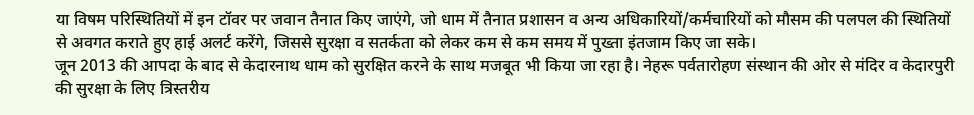या विषम परिस्थितियों में इन टॉवर पर जवान तैनात किए जाएंगे, जो धाम में तैनात प्रशासन व अन्य अधिकारियों/कर्मचारियों को मौसम की पलपल की स्थितियों से अवगत कराते हुए हाई अलर्ट करेंगे, जिससे सुरक्षा व सतर्कता को लेकर कम से कम समय में पुख्ता इंतजाम किए जा सके।
जून 2013 की आपदा के बाद से केदारनाथ धाम को सुरक्षित करने के साथ मजबूत भी किया जा रहा है। नेहरू पर्वतारोहण संस्थान की ओर से मंदिर व केदारपुरी की सुरक्षा के लिए त्रिस्तरीय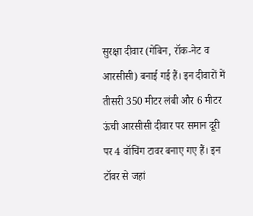सुरक्षा दीवार (गेबिन, रॉक-नेट व आरसीसी) बनाई गई हैं। इन दीवारों में तीसरी 350 मीटर लंबी और 6 मीटर ऊंची आरसीसी दीवार पर समान दूरी पर 4 वॉचिंग टावर बनाए गए हैं। इन टॉवर से जहां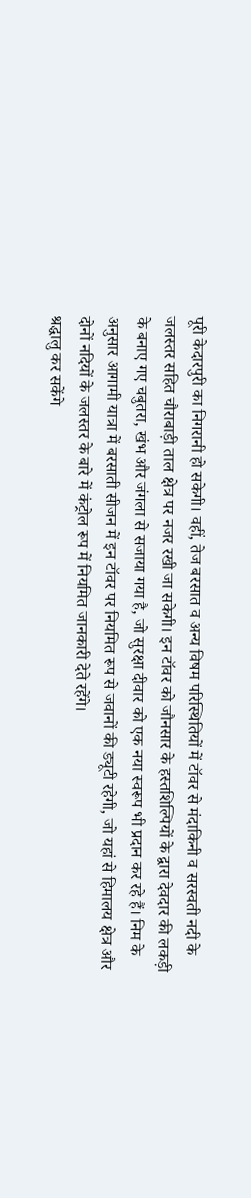पूरी केदारपुरी का निगरानी हो सकेगी। वहीं, तेज बरसात व अन्य विषम परिस्थितियों में टॉवर से मंदाकिनी व सरस्वती नदी के जलस्तर सहित चौराबाड़ी ताल क्षेत्र पर नजर रखी जा सकेगी। इन टॉवर को जौनसार के हस्तशिल्पियों के द्वारा देवदार की लकड़ी के बनाए गए चबुतरा, खंभ और जंगला से सजाया गया है, जो सुरक्षा दीवार को एक नया स्वरूप भी प्रदान कर रहे हैं। निम के अनुसार आगामी यात्रा में बरसाती सीजन में इन टॉवर पर नियमित रूप से जवानों की ड्यूटी रहेगी, जो यहां से हिमालय क्षेत्र और दोनों नदियों के जलस्तर के बारे में कंट्रोल रूप में नियमित जानकारी देते रहेंगे।
श्रद्धालु कर सकेंगे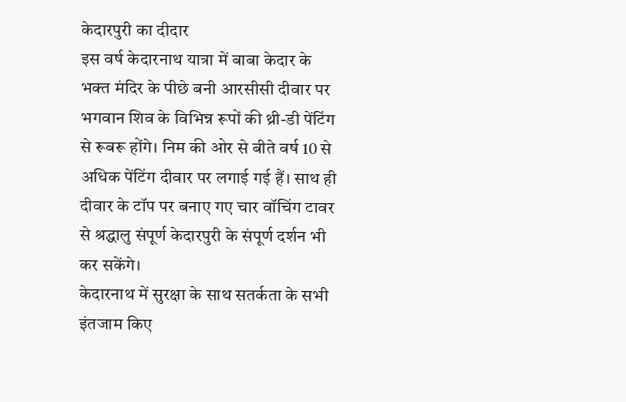केदारपुरी का दीदार
इस वर्ष केदारनाथ यात्रा में बाबा केदार के भक्त मंदिर के पीछे बनी आरसीसी दीवार पर भगवान शिव के विभिन्न रूपों की थ्री-डी पेंटिंग से रूबरू होंगे। निम की ओर से बीते वर्ष 10 से अधिक पेंटिंग दीवार पर लगाई गई हैं। साथ ही दीवार के टॉप पर बनाए गए चार वॉचिंग टावर से श्रद्धालु संपूर्ण केदारपुरी के संपूर्ण दर्शन भी कर सकेंगे।
केदारनाथ में सुरक्षा के साथ सतर्कता के सभी इंतजाम किए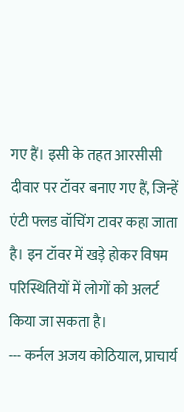गए हैं। इसी के तहत आरसीसी दीवार पर टॉवर बनाए गए हैं, जिन्हें एंटी फ्लड वॉचिंग टावर कहा जाता है। इन टॉवर में खड़े होकर विषम परिस्थितियों में लोगों को अलर्ट किया जा सकता है।
--- कर्नल अजय कोठियाल, प्राचार्य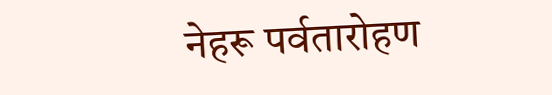नेहरू पर्वतारोहण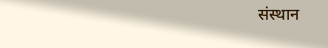संस्थान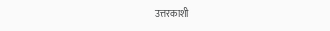उत्तरकाशी